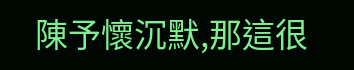陳予懷沉默,那這很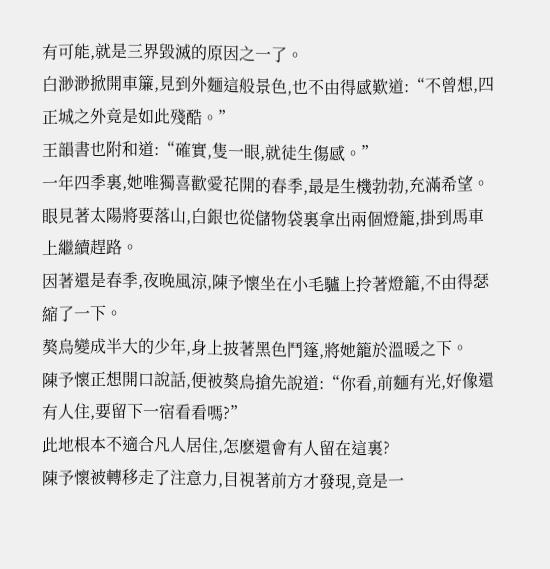有可能,就是三界毀滅的原因之一了。
白渺渺掀開車簾,見到外麵這般景色,也不由得感歎道:“不曾想,四正城之外竟是如此殘酷。”
王韻書也附和道:“確實,隻一眼,就徒生傷感。”
一年四季裏,她唯獨喜歡愛花開的春季,最是生機勃勃,充滿希望。
眼見著太陽將要落山,白銀也從儲物袋裏拿出兩個燈籠,掛到馬車上繼續趕路。
因著還是春季,夜晚風涼,陳予懷坐在小毛驢上拎著燈籠,不由得瑟縮了一下。
獒烏變成半大的少年,身上披著黑色鬥篷,將她籠於溫暖之下。
陳予懷正想開口說話,便被獒烏搶先說道:“你看,前麵有光,好像還有人住,要留下一宿看看嗎?”
此地根本不適合凡人居住,怎麽還會有人留在這裏?
陳予懷被轉移走了注意力,目視著前方才發現,竟是一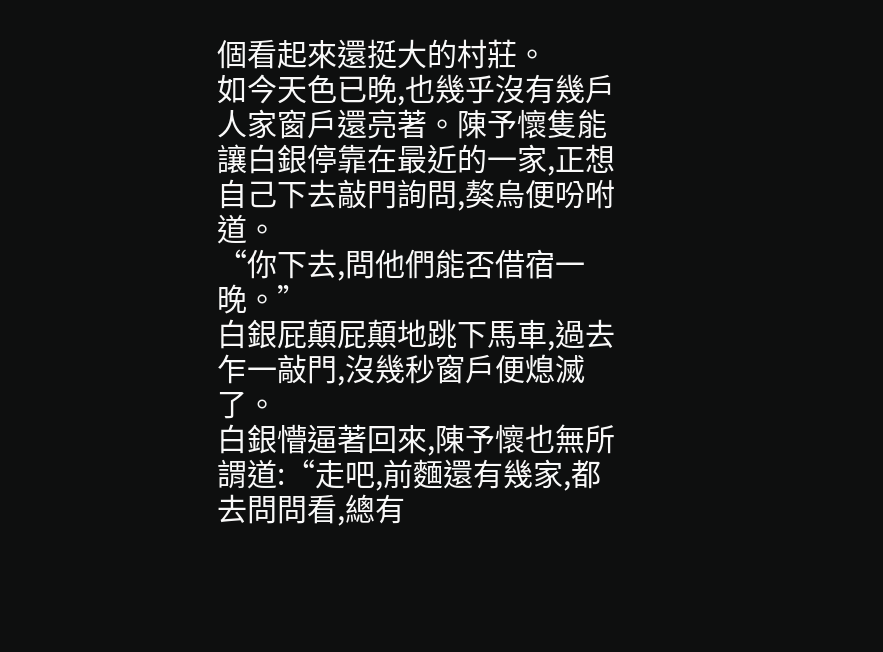個看起來還挺大的村莊。
如今天色已晚,也幾乎沒有幾戶人家窗戶還亮著。陳予懷隻能讓白銀停靠在最近的一家,正想自己下去敲門詢問,獒烏便吩咐道。
“你下去,問他們能否借宿一晚。”
白銀屁顛屁顛地跳下馬車,過去乍一敲門,沒幾秒窗戶便熄滅了。
白銀懵逼著回來,陳予懷也無所謂道:“走吧,前麵還有幾家,都去問問看,總有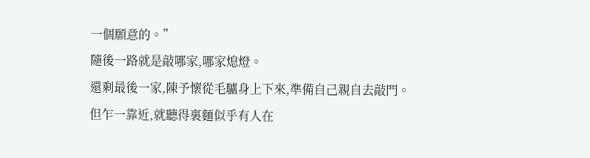一個願意的。”
隨後一路就是敲哪家,哪家熄燈。
還剩最後一家,陳予懷從毛驢身上下來,準備自己親自去敲門。
但乍一靠近,就聽得裏麵似乎有人在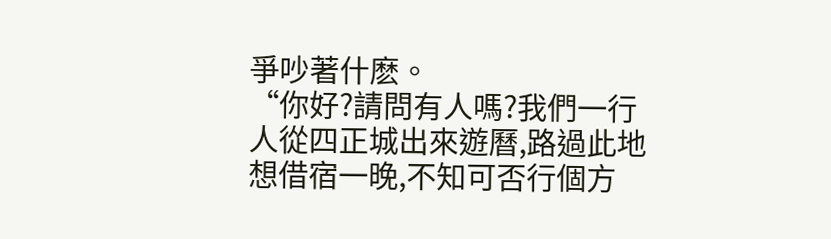爭吵著什麽。
“你好?請問有人嗎?我們一行人從四正城出來遊曆,路過此地想借宿一晚,不知可否行個方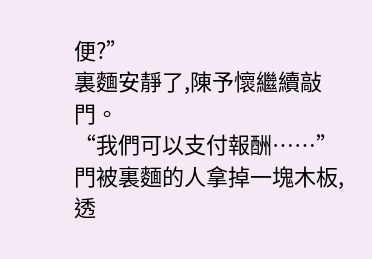便?”
裏麵安靜了,陳予懷繼續敲門。
“我們可以支付報酬……”
門被裏麵的人拿掉一塊木板,透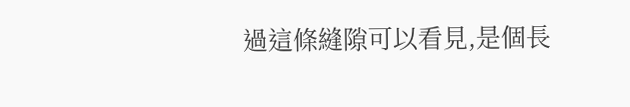過這條縫隙可以看見,是個長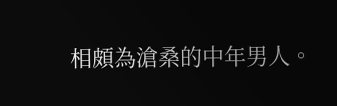相頗為滄桑的中年男人。